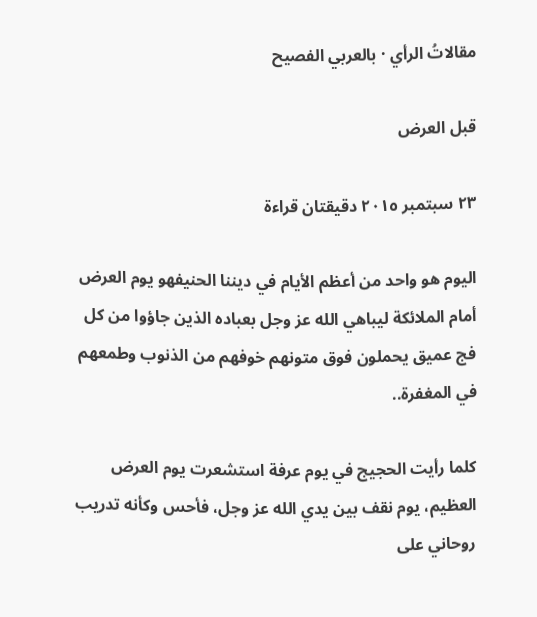مقالاتُ الرأي · بالعربي الفصيح

قبل العرض

٢٣ سبتمبر ٢٠١٥ دقيقتان قراءة

اليوم هو واحد من أعظم الأيام في ديننا الحنيفهو يوم العرض أمام الملائكة ليباهي الله عز وجل بعباده الذين جاؤوا من كل فج عميق يحملون فوق متونهم خوفهم من الذنوب وطمعهم في المغفرة..

كلما رأيت الحجيج في يوم عرفة استشعرت يوم العرض العظيم، يوم نقف بين يدي الله عز وجل، فأحس وكأنه تدريب روحاني على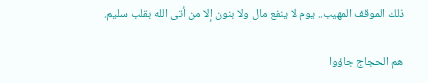ذلك الموقف المهيب.. يوم لا ينفع مال ولا بنون إلا من أتى الله بقلب سليم.

هم الحجاج جاؤوا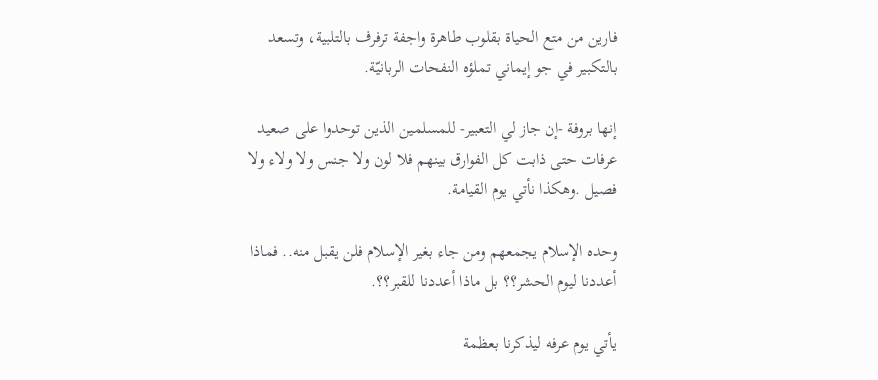فارين من متع الحياة بقلوب طاهرة واجفة ترفرف بالتلبية، وتسعد بالتكبير في جو إيماني تملؤه النفحات الربانيّة.

إنها بروفة -إن جاز لي التعبير- للمسلمين الذين توحدوا على صعيد عرفات حتى ذابت كل الفوارق بينهم فلا لون ولا جنس ولا ولاء ولا فصيل .وهكذا نأتي يوم القيامة.

وحده الإسلام يجمعهم ومن جاء بغير الإسلام فلن يقبل منه.. فماذا أعددنا ليوم الحشر؟؟ بل ماذا أعددنا للقبر؟؟.

يأتي يوم عرفه ليذكرنا بعظمة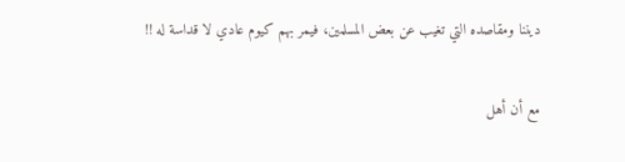ديننا ومقاصده التي تغيب عن بعض المسلمين، فيمر بهم كيوم عادي لا قداسة له !!

مع أن أهل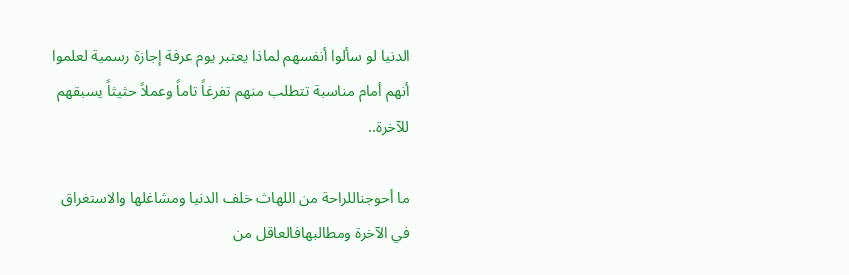الدنيا لو سألوا أنفسهم لماذا يعتبر يوم عرفة إجازة رسمية لعلموا أنهم أمام مناسبة تتطلب منهم تفرغاً تاماً وعملاً حثيثاً يسبقهم للآخرة..

ما أحوجناللراحة من اللهاث خلف الدنيا ومشاغلها والاستغراق في الآخرة ومطالبهافالعاقل من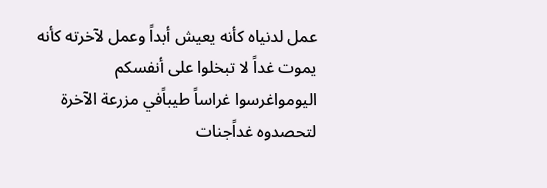عمل لدنياه كأنه يعيش أبداً وعمل لآخرته كأنه يموت غداً لا تبخلوا على أنفسكم اليومواغرسوا غراساً طيباًفي مزرعة الآخرة لتحصدوه غداًجنات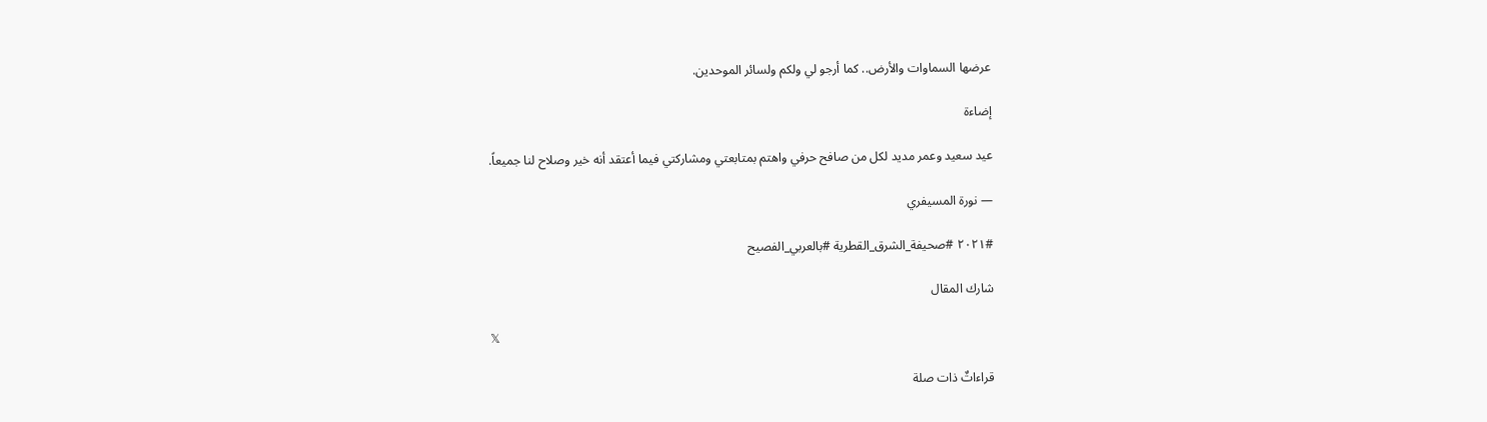عرضها السماوات والأرض.. كما أرجو لي ولكم ولسائر الموحدين.

إضاءة

عيد سعيد وعمر مديد لكل من صافح حرفي واهتم بمتابعتي ومشاركتي فيما أعتقد أنه خير وصلاح لنا جميعاً.

— نورة المسيفري

#٢٠٢١ #صحيفة_الشرق_القطرية #بالعربي_الفصيح

شارك المقال

𝕏

قراءاتٌ ذات صلة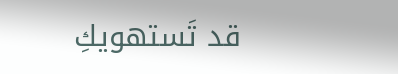قد تَستهويكِ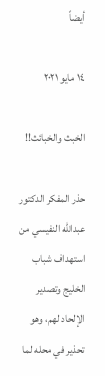أيضاً

١٤ مايو ٢٠٢١

الخبث والخبائث!!

حذر المفكر الدكتور عبدالله النفيسي من استهداف شباب الخليج وتصدير الإلحاد لهم، وهو تحذير في محله لما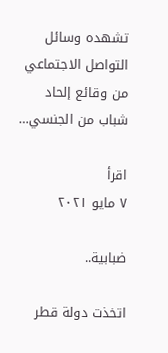تشهده وسائل التواصل الاجتماعي من وقائع إلحاد شباب من الجنسي…

اقرأ
٧ مايو ٢٠٢١

ضبابية..

اتخذت دولة قطر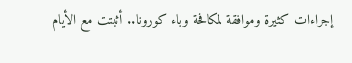إجراءات كثيرة وموافقة لمكافحة وباء كورونا.. أثبتت مع الأيام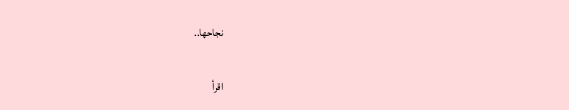نجاحها..

اقرأ